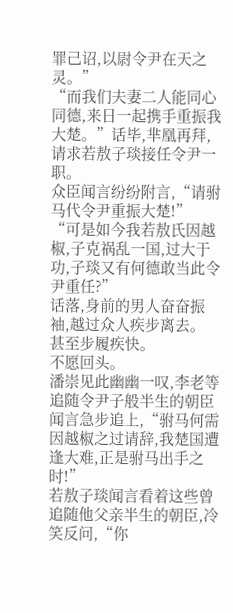罪己诏,以尉令尹在天之灵。”
“而我们夫妻二人能同心同德,来日一起携手重振我大楚。”话毕,芈凰再拜,请求若敖子琰接任令尹一职。
众臣闻言纷纷附言,“请驸马代令尹重振大楚!”
“可是如今我若敖氏因越椒,子克祸乱一国,过大于功,子琰又有何德敢当此令尹重任?”
话落,身前的男人奋奋振袖,越过众人疾步离去。
甚至步履疾快。
不愿回头。
潘崇见此幽幽一叹,李老等追随令尹子般半生的朝臣闻言急步追上,“驸马何需因越椒之过请辞,我楚国遭逢大难,正是驸马出手之时!”
若敖子琰闻言看着这些曾追随他父亲半生的朝臣,冷笑反问,“你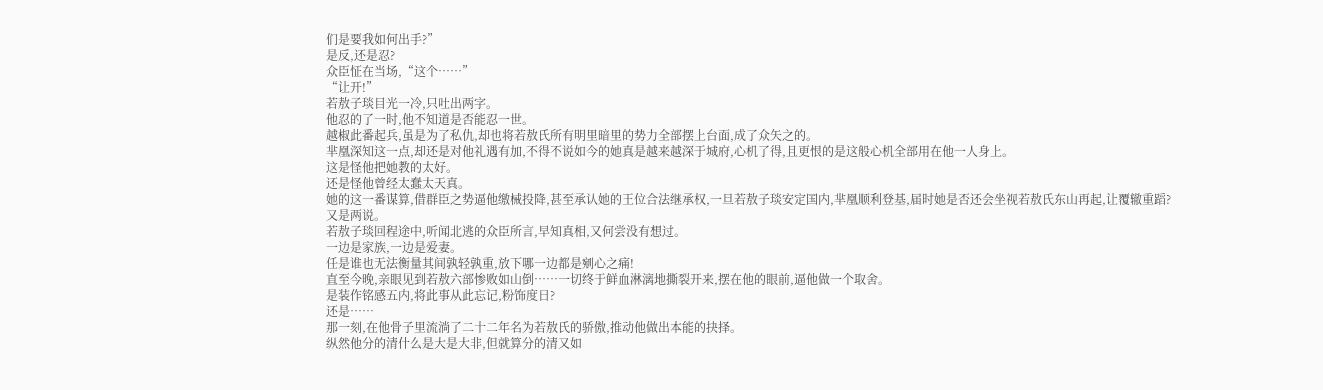们是要我如何出手?”
是反,还是忍?
众臣怔在当场,“这个……”
“让开!”
若敖子琰目光一冷,只吐出两字。
他忍的了一时,他不知道是否能忍一世。
越椒此番起兵,虽是为了私仇,却也将若敖氏所有明里暗里的势力全部摆上台面,成了众矢之的。
芈凰深知这一点,却还是对他礼遇有加,不得不说如今的她真是越来越深于城府,心机了得,且更恨的是这般心机全部用在他一人身上。
这是怪他把她教的太好。
还是怪他曾经太蠢太天真。
她的这一番谋算,借群臣之势逼他缴械投降,甚至承认她的王位合法继承权,一旦若敖子琰安定国内,芈凰顺利登基,届时她是否还会坐视若敖氏东山再起,让覆辙重蹈?
又是两说。
若敖子琰回程途中,听闻北逃的众臣所言,早知真相,又何尝没有想过。
一边是家族,一边是爱妻。
任是谁也无法衡量其间孰轻孰重,放下哪一边都是剜心之痛!
直至今晚,亲眼见到若敖六部惨败如山倒……一切终于鲜血淋漓地撕裂开来,摆在他的眼前,逼他做一个取舍。
是装作铭感五内,将此事从此忘记,粉饰度日?
还是……
那一刻,在他骨子里流淌了二十二年名为若敖氏的骄傲,推动他做出本能的抉择。
纵然他分的清什么是大是大非,但就算分的清又如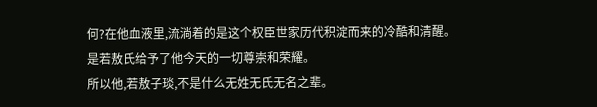何?在他血液里,流淌着的是这个权臣世家历代积淀而来的冷酷和清醒。
是若敖氏给予了他今天的一切尊崇和荣耀。
所以他,若敖子琰,不是什么无姓无氏无名之辈。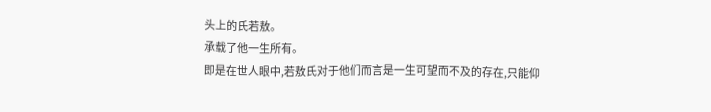头上的氏若敖。
承载了他一生所有。
即是在世人眼中,若敖氏对于他们而言是一生可望而不及的存在,只能仰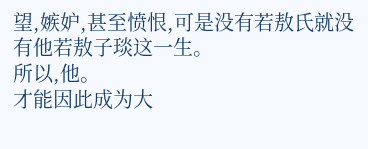望,嫉妒,甚至愤恨,可是没有若敖氏就没有他若敖子琰这一生。
所以,他。
才能因此成为大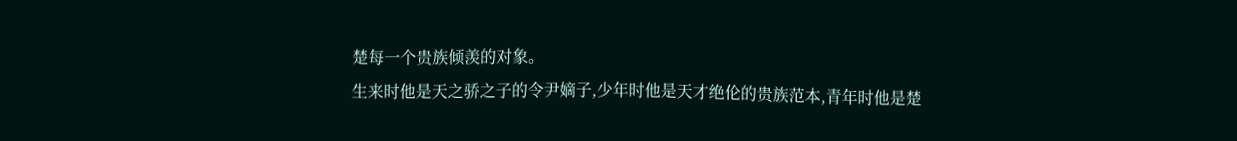楚每一个贵族倾羡的对象。
生来时他是天之骄之子的令尹嫡子,少年时他是天才绝伦的贵族范本,青年时他是楚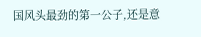国风头最劲的第一公子,还是意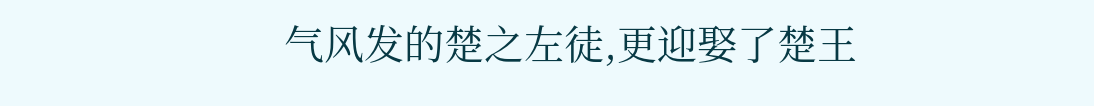气风发的楚之左徒,更迎娶了楚王